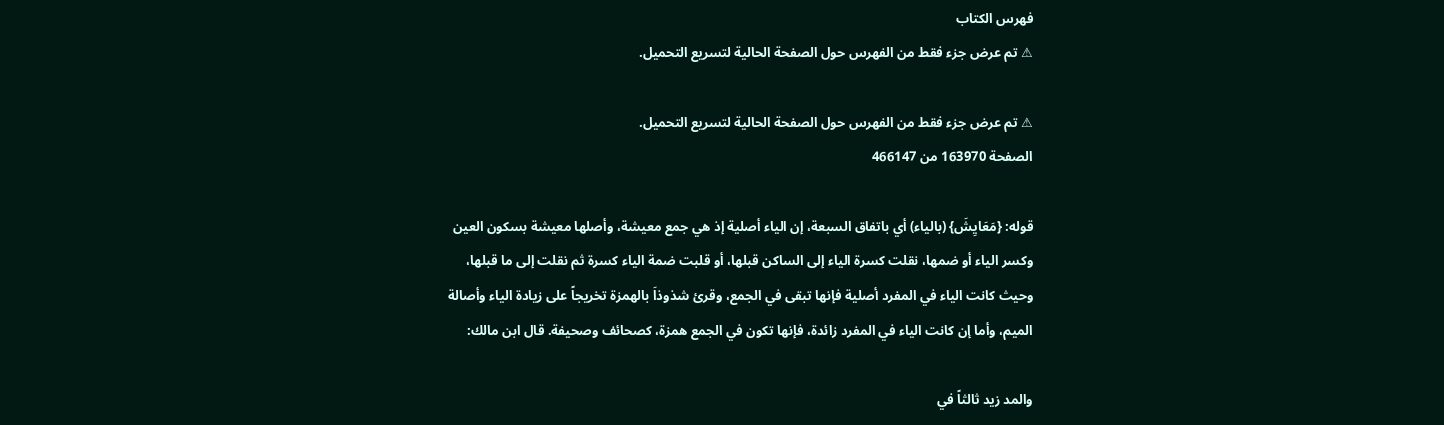فهرس الكتاب
⚠ تم عرض جزء فقط من الفهرس حول الصفحة الحالية لتسريع التحميل.

⚠ تم عرض جزء فقط من الفهرس حول الصفحة الحالية لتسريع التحميل.
الصفحة 163970 من 466147

قوله: {مَعَايِشَ} (بالياء) أي باتفاق السبعة، إن الياء أصلية إذ هي جمع معيشة، وأصلها معيشة بسكون العين وكسر الياء أو ضمها، نقلت كسرة الياء إلى الساكن قبلها، أو قلبت ضمة الياء كسرة ثم نقلت إلى ما قبلها، وحيث كانت الياء في المفرد أصلية فإنها تبقى في الجمع، وقرئ شذوذاَ بالهمزة تخريجاً على زيادة الياء وأصالة الميم، وأما إن كانت الياء في المفرد زائدة، فإنها تكون في الجمع همزة، كصحائف وصحيفة. قال ابن مالك:

والمد زيد ثالثاً في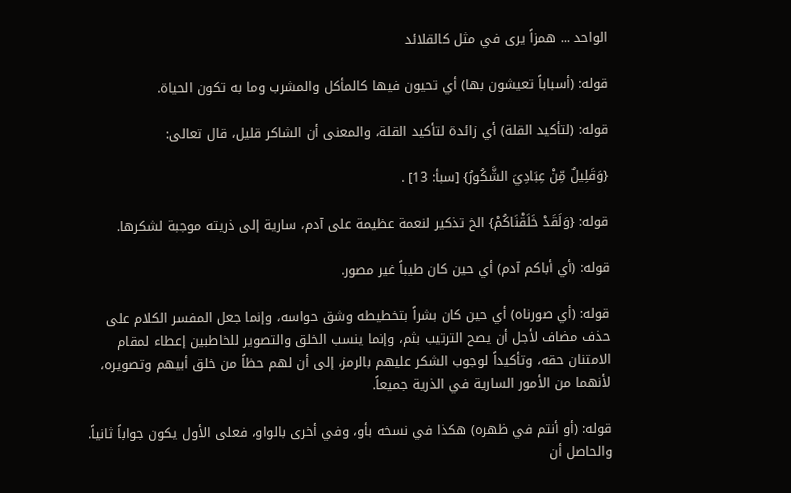الواحد ... همزاً يرى في مثل كالقلائد

قوله: (أسباباً تعيشون بها) أي تحيون فيها كالمأكل والمشرب وما به تكون الحياة.

قوله: (لتأكيد القلة) أي زائدة لتأكيد القلة، والمعنى أن الشاكر قليل، قال تعالى:

{وَقَلِيلٌ مِّنْ عِبَادِيَ الشَّكُورُ} [سبأ: 13] .

قوله: {وَلَقَدْ خَلَقْنَاكُمْ} الخ تذكير لنعمة عظيمة على آدم، سارية إلى ذريته موجبة لشكرها.

قوله: (أي أباكم آدم) أي حين كان طيباً غير مصور.

قوله: (أي صورناه) أي حين كان بشراً بتخطيطه وشق حواسه، وإنما جعل المفسر الكلام على حذف مضاف لأجل أن يصح الترتيب بثم، وإنما ينسب الخلق والتصوير للخاطبين إعطاء لمقام الامتنان حقه، وتأكيداً لوجوب الشكر عليهم بالرمز، إلى أن لهم حظاً من خلق أبيهم وتصويره، لأنهما من الأمور السارية في الذرية جميعاً.

قوله: (أو أنتم في ظهره) هكذا في نسخه بأو، وفي أخرى بالواو، فعلى الأول يكون جواباً ثانياً. والحاصل أن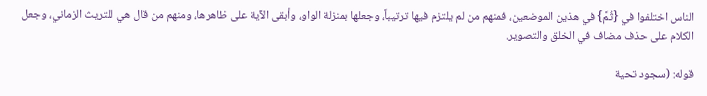الناس اختلفوا في {ثُمَّ} في هذين الموضعين، فمنهم من لم يلتزم فيها ترتيباً، وجعلها بمنزلة الواو، وأبقى الآية على ظاهرها، ومنهم من قال هي للتريث الزماني، وجعل الكلام على حذف مضاف في الخلق والتصوير.

قوله: (سجود تحية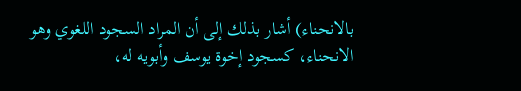بالانحناء) أشار بذلك إلى أن المراد السجود اللغوي وهو الانحناء، كسجود إخوة يوسف وأبويه له،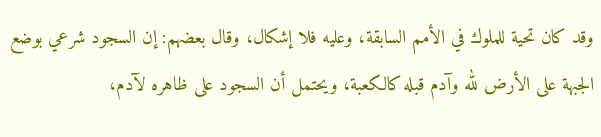وقد كان تحية للملوك في الأمم السابقة، وعليه فلا إشكال، وقال بعضهم: إن السجود شرعي بوضع الجبهة على الأرض لله وآدم قبله كالكعبة، ويحتمل أن السجود على ظاهره لآدم،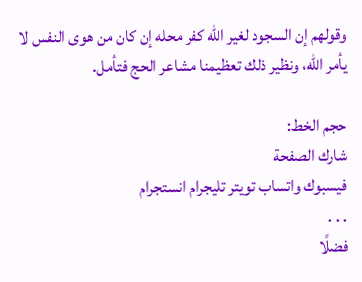وقولهم إن السجود لغير الله كفر محله إن كان من هوى النفس لا يأمر الله، ونظير ذلك تعظيمنا مشاعر الحج فتأمل.

حجم الخط:
شارك الصفحة
فيسبوك واتساب تويتر تليجرام انستجرام
. . .
فضلًا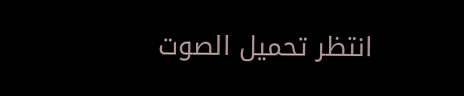انتظر تحميل الصوت